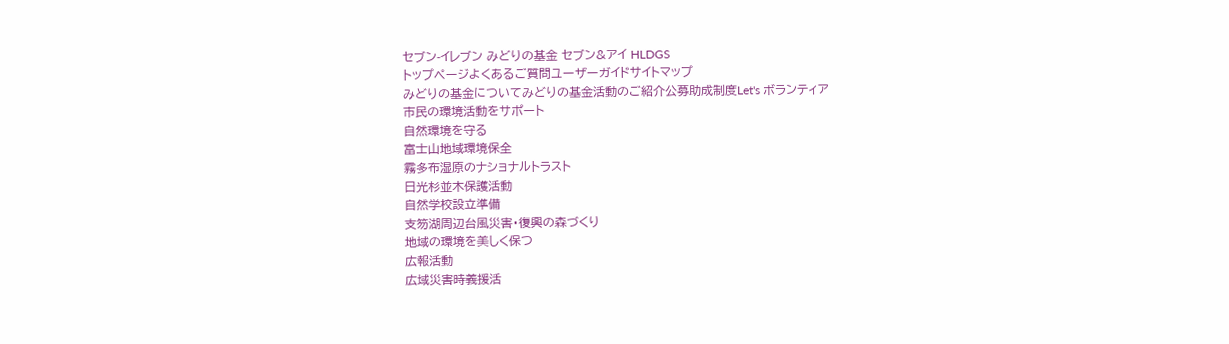セブン-イレブン みどりの基金 セブン&アイ HLDGS
トップページよくあるご質問ユーザーガイドサイトマップ
みどりの基金についてみどりの基金活動のご紹介公募助成制度Let's ボランティア
市民の環境活動をサポート
自然環境を守る
富士山地域環境保全
霧多布湿原のナショナルトラスト
日光杉並木保護活動
自然学校設立準備
支笏湖周辺台風災害・復興の森づくり
地域の環境を美しく保つ
広報活動
広域災害時義援活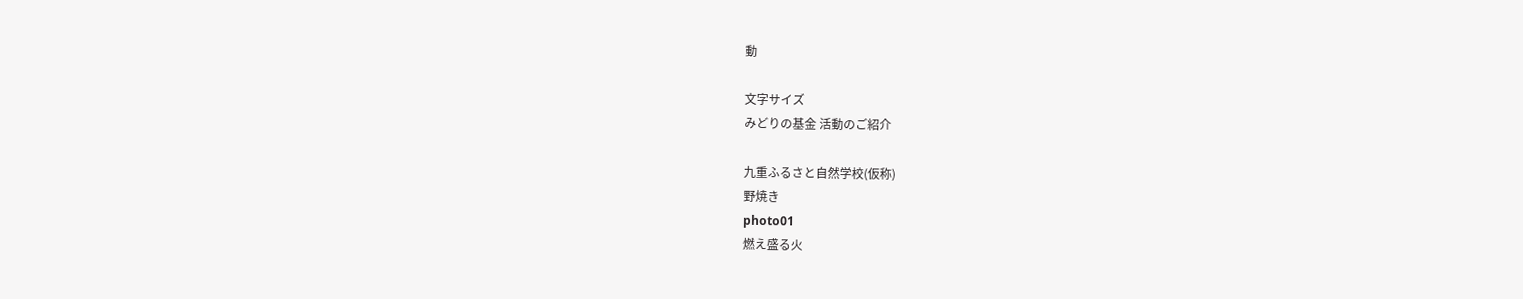動

文字サイズ
みどりの基金 活動のご紹介

九重ふるさと自然学校(仮称)
野焼き
photo01
燃え盛る火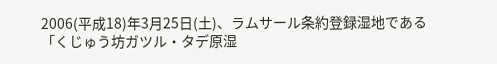2006(平成18)年3月25日(土)、ラムサール条約登録湿地である「くじゅう坊ガツル・タデ原湿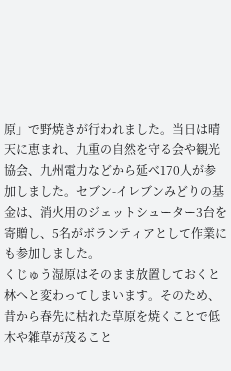原」で野焼きが行われました。当日は晴天に恵まれ、九重の自然を守る会や観光協会、九州電力などから延べ170人が参加しました。セブン-イレブンみどりの基金は、消火用のジェットシューター3台を寄贈し、5名がボランティアとして作業にも参加しました。
くじゅう湿原はそのまま放置しておくと林へと変わってしまいます。そのため、昔から春先に枯れた草原を焼くことで低木や雑草が茂ること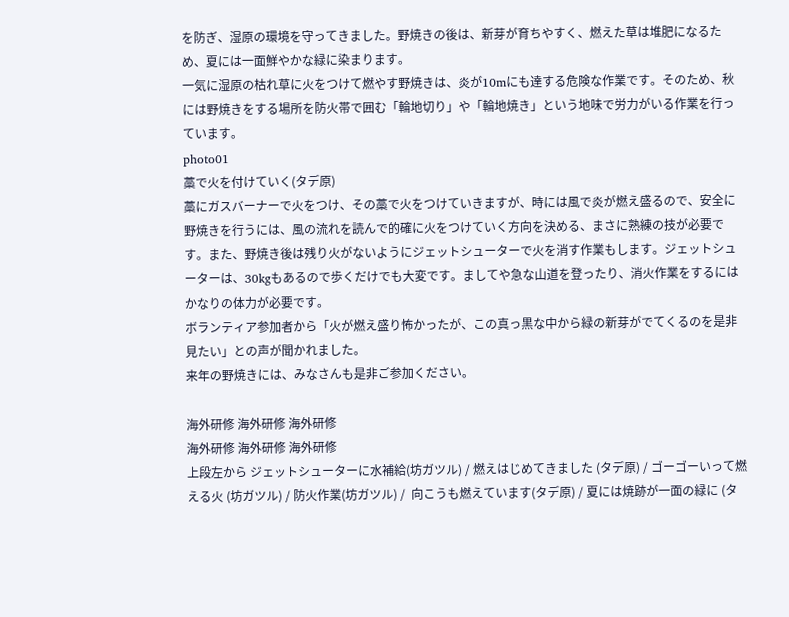を防ぎ、湿原の環境を守ってきました。野焼きの後は、新芽が育ちやすく、燃えた草は堆肥になるため、夏には一面鮮やかな緑に染まります。
一気に湿原の枯れ草に火をつけて燃やす野焼きは、炎が10mにも達する危険な作業です。そのため、秋には野焼きをする場所を防火帯で囲む「輪地切り」や「輪地焼き」という地味で労力がいる作業を行っています。
photo01
藁で火を付けていく(タデ原)
藁にガスバーナーで火をつけ、その藁で火をつけていきますが、時には風で炎が燃え盛るので、安全に野焼きを行うには、風の流れを読んで的確に火をつけていく方向を決める、まさに熟練の技が必要です。また、野焼き後は残り火がないようにジェットシューターで火を消す作業もします。ジェットシューターは、30kgもあるので歩くだけでも大変です。ましてや急な山道を登ったり、消火作業をするにはかなりの体力が必要です。
ボランティア参加者から「火が燃え盛り怖かったが、この真っ黒な中から緑の新芽がでてくるのを是非見たい」との声が聞かれました。
来年の野焼きには、みなさんも是非ご参加ください。

海外研修 海外研修 海外研修
海外研修 海外研修 海外研修
上段左から ジェットシューターに水補給(坊ガツル) / 燃えはじめてきました (タデ原) / ゴーゴーいって燃える火 (坊ガツル) / 防火作業(坊ガツル) /  向こうも燃えています(タデ原) / 夏には焼跡が一面の緑に (タ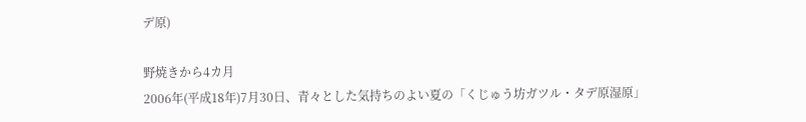デ原)

野焼きから4カ月
2006年(平成18年)7月30日、青々とした気持ちのよい夏の「くじゅう坊ガツル・タデ原湿原」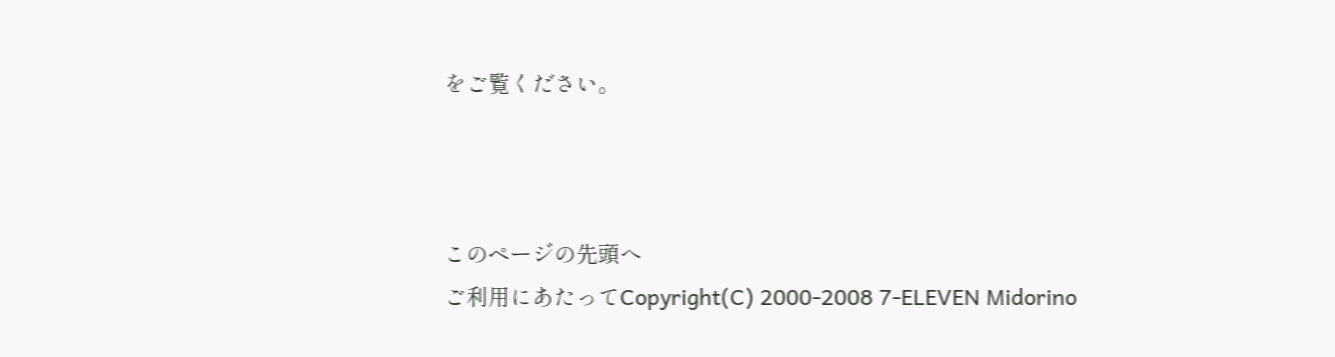をご覧ください。



このページの先頭へ
ご利用にあたってCopyright(C) 2000-2008 7-ELEVEN Midorino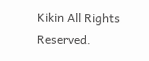Kikin All Rights Reserved.